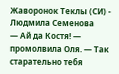Жаворонок Теклы (СИ) - Людмила Семенова
— Ай да Костя! — промолвила Оля. — Так старательно тебя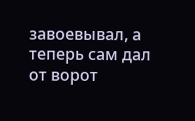завоевывал, а теперь сам дал от ворот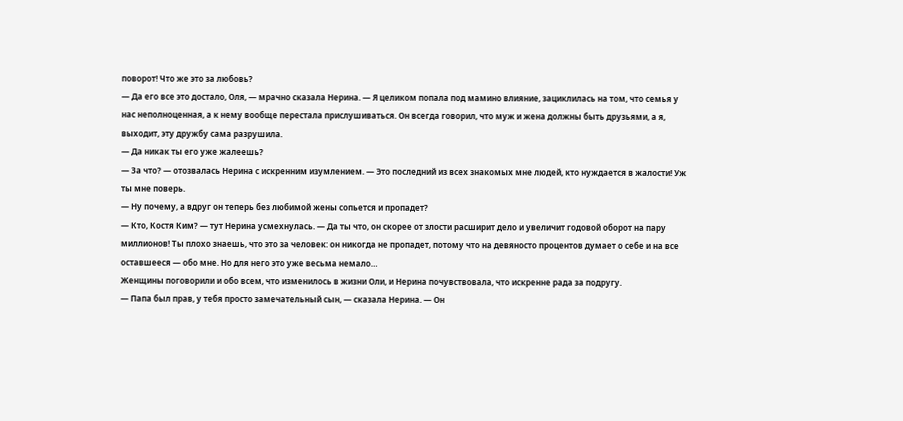поворот! Что же это за любовь?
— Да его все это достало, Оля, — мрачно сказала Нерина. — Я целиком попала под мамино влияние, зациклилась на том, что семья у нас неполноценная, а к нему вообще перестала прислушиваться. Он всегда говорил, что муж и жена должны быть друзьями, а я, выходит, эту дружбу сама разрушила.
— Да никак ты его уже жалеешь?
— За что? — отозвалась Нерина с искренним изумлением. — Это последний из всех знакомых мне людей, кто нуждается в жалости! Уж ты мне поверь.
— Ну почему, а вдруг он теперь без любимой жены сопьется и пропадет?
— Кто, Костя Ким? — тут Нерина усмехнулась. — Да ты что, он скорее от злости расширит дело и увеличит годовой оборот на пару миллионов! Ты плохо знаешь, что это за человек: он никогда не пропадет, потому что на девяносто процентов думает о себе и на все оставшееся — обо мне. Но для него это уже весьма немало…
Женщины поговорили и обо всем, что изменилось в жизни Оли, и Нерина почувствовала, что искренне рада за подругу.
— Папа был прав, у тебя просто замечательный сын, — сказала Нерина. — Он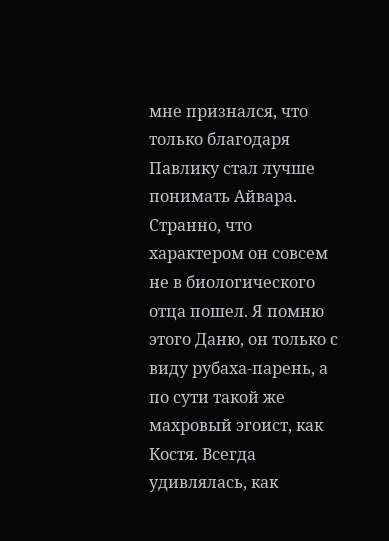мне признался, что только благодаря Павлику стал лучше понимать Айвара. Странно, что характером он совсем не в биологического отца пошел. Я помню этого Даню, он только с виду рубаха-парень, а по сути такой же махровый эгоист, как Костя. Всегда удивлялась, как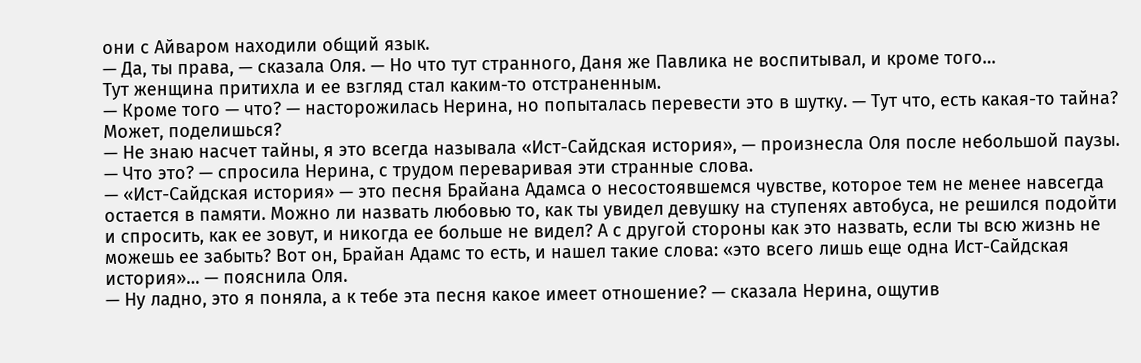они с Айваром находили общий язык.
— Да, ты права, — сказала Оля. — Но что тут странного, Даня же Павлика не воспитывал, и кроме того…
Тут женщина притихла и ее взгляд стал каким-то отстраненным.
— Кроме того — что? — насторожилась Нерина, но попыталась перевести это в шутку. — Тут что, есть какая-то тайна? Может, поделишься?
— Не знаю насчет тайны, я это всегда называла «Ист-Сайдская история», — произнесла Оля после небольшой паузы.
— Что это? — спросила Нерина, с трудом переваривая эти странные слова.
— «Ист-Сайдская история» — это песня Брайана Адамса о несостоявшемся чувстве, которое тем не менее навсегда остается в памяти. Можно ли назвать любовью то, как ты увидел девушку на ступенях автобуса, не решился подойти и спросить, как ее зовут, и никогда ее больше не видел? А с другой стороны как это назвать, если ты всю жизнь не можешь ее забыть? Вот он, Брайан Адамс то есть, и нашел такие слова: «это всего лишь еще одна Ист-Сайдская история»… — пояснила Оля.
— Ну ладно, это я поняла, а к тебе эта песня какое имеет отношение? — сказала Нерина, ощутив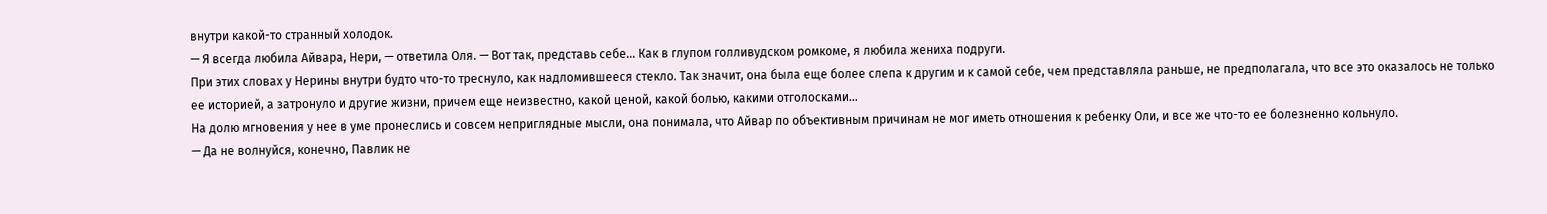внутри какой-то странный холодок.
— Я всегда любила Айвара, Нери, — ответила Оля. — Вот так, представь себе… Как в глупом голливудском ромкоме, я любила жениха подруги.
При этих словах у Нерины внутри будто что-то треснуло, как надломившееся стекло. Так значит, она была еще более слепа к другим и к самой себе, чем представляла раньше, не предполагала, что все это оказалось не только ее историей, а затронуло и другие жизни, причем еще неизвестно, какой ценой, какой болью, какими отголосками…
На долю мгновения у нее в уме пронеслись и совсем неприглядные мысли, она понимала, что Айвар по объективным причинам не мог иметь отношения к ребенку Оли, и все же что-то ее болезненно кольнуло.
— Да не волнуйся, конечно, Павлик не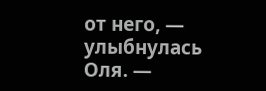от него, — улыбнулась Оля. —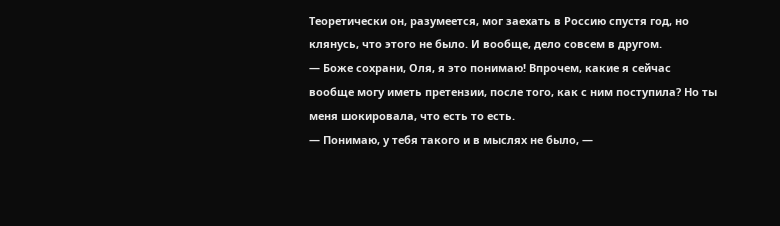Теоретически он, разумеется, мог заехать в Россию спустя год, но клянусь, что этого не было. И вообще, дело совсем в другом.
— Боже сохрани, Оля, я это понимаю! Впрочем, какие я сейчас вообще могу иметь претензии, после того, как с ним поступила? Но ты меня шокировала, что есть то есть.
— Понимаю, у тебя такого и в мыслях не было, —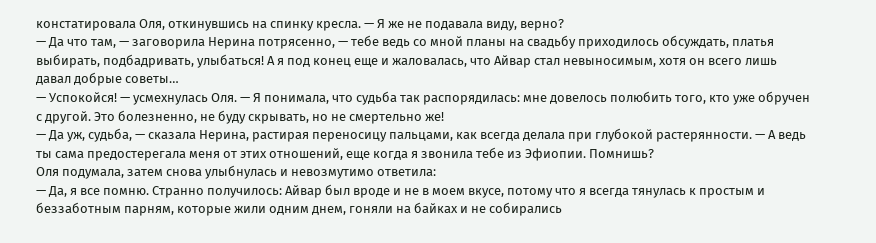констатировала Оля, откинувшись на спинку кресла. — Я же не подавала виду, верно?
— Да что там, — заговорила Нерина потрясенно, — тебе ведь со мной планы на свадьбу приходилось обсуждать, платья выбирать, подбадривать, улыбаться! А я под конец еще и жаловалась, что Айвар стал невыносимым, хотя он всего лишь давал добрые советы…
— Успокойся! — усмехнулась Оля. — Я понимала, что судьба так распорядилась: мне довелось полюбить того, кто уже обручен с другой. Это болезненно, не буду скрывать, но не смертельно же!
— Да уж, судьба, — сказала Нерина, растирая переносицу пальцами, как всегда делала при глубокой растерянности. — А ведь ты сама предостерегала меня от этих отношений, еще когда я звонила тебе из Эфиопии. Помнишь?
Оля подумала, затем снова улыбнулась и невозмутимо ответила:
— Да, я все помню. Странно получилось: Айвар был вроде и не в моем вкусе, потому что я всегда тянулась к простым и беззаботным парням, которые жили одним днем, гоняли на байках и не собирались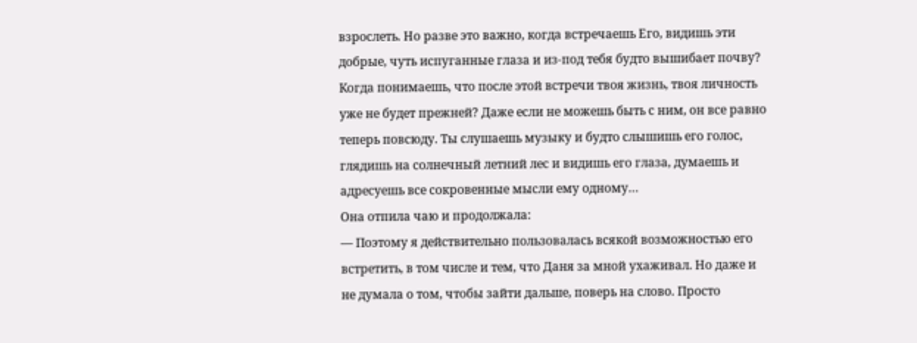взрослеть. Но разве это важно, когда встречаешь Его, видишь эти добрые, чуть испуганные глаза и из-под тебя будто вышибает почву? Когда понимаешь, что после этой встречи твоя жизнь, твоя личность уже не будет прежней? Даже если не можешь быть с ним, он все равно теперь повсюду. Ты слушаешь музыку и будто слышишь его голос, глядишь на солнечный летний лес и видишь его глаза, думаешь и адресуешь все сокровенные мысли ему одному…
Она отпила чаю и продолжала:
— Поэтому я действительно пользовалась всякой возможностью его встретить, в том числе и тем, что Даня за мной ухаживал. Но даже и не думала о том, чтобы зайти дальше, поверь на слово. Просто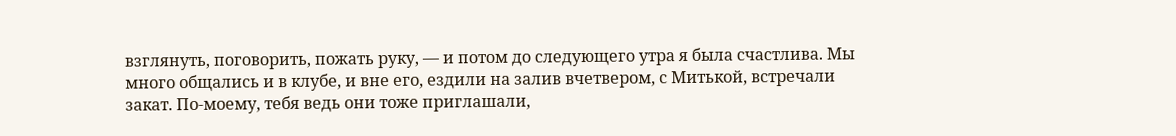взглянуть, поговорить, пожать руку, — и потом до следующего утра я была счастлива. Мы много общались и в клубе, и вне его, ездили на залив вчетвером, с Митькой, встречали закат. По-моему, тебя ведь они тоже приглашали,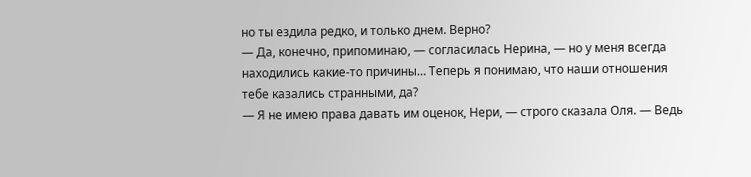но ты ездила редко, и только днем. Верно?
— Да, конечно, припоминаю, — согласилась Нерина, — но у меня всегда находились какие-то причины… Теперь я понимаю, что наши отношения тебе казались странными, да?
— Я не имею права давать им оценок, Нери, — строго сказала Оля. — Ведь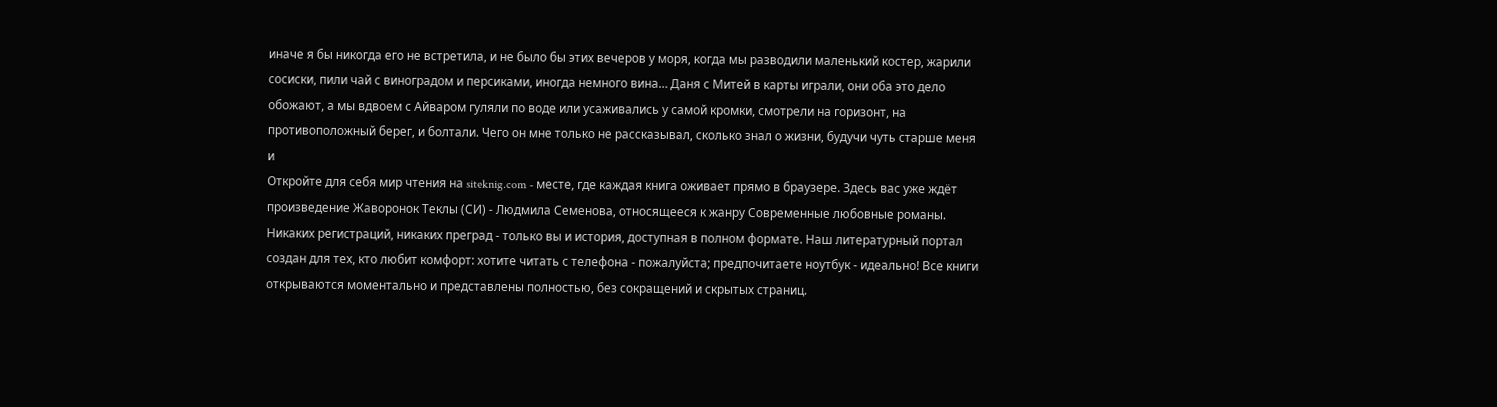иначе я бы никогда его не встретила, и не было бы этих вечеров у моря, когда мы разводили маленький костер, жарили сосиски, пили чай с виноградом и персиками, иногда немного вина… Даня с Митей в карты играли, они оба это дело обожают, а мы вдвоем с Айваром гуляли по воде или усаживались у самой кромки, смотрели на горизонт, на противоположный берег, и болтали. Чего он мне только не рассказывал, сколько знал о жизни, будучи чуть старше меня и
Откройте для себя мир чтения на siteknig.com - месте, где каждая книга оживает прямо в браузере. Здесь вас уже ждёт произведение Жаворонок Теклы (СИ) - Людмила Семенова, относящееся к жанру Современные любовные романы. Никаких регистраций, никаких преград - только вы и история, доступная в полном формате. Наш литературный портал создан для тех, кто любит комфорт: хотите читать с телефона - пожалуйста; предпочитаете ноутбук - идеально! Все книги открываются моментально и представлены полностью, без сокращений и скрытых страниц.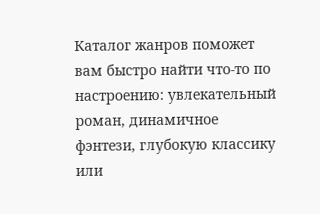Каталог жанров поможет вам быстро найти что-то по настроению: увлекательный роман, динамичное фэнтези, глубокую классику или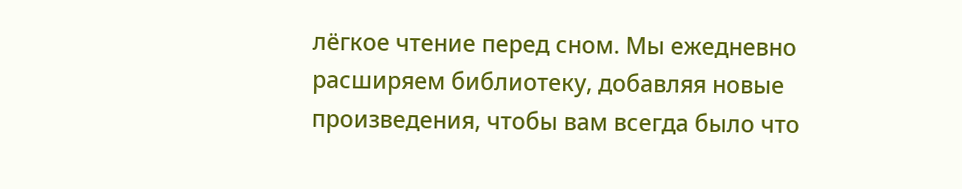лёгкое чтение перед сном. Мы ежедневно расширяем библиотеку, добавляя новые произведения, чтобы вам всегда было что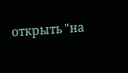открыть "на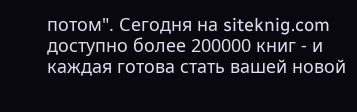потом". Сегодня на siteknig.com доступно более 200000 книг - и каждая готова стать вашей новой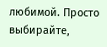любимой. Просто выбирайте,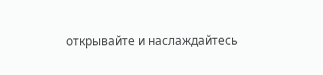открывайте и наслаждайтесь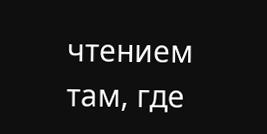чтением там, где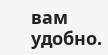вам удобно.